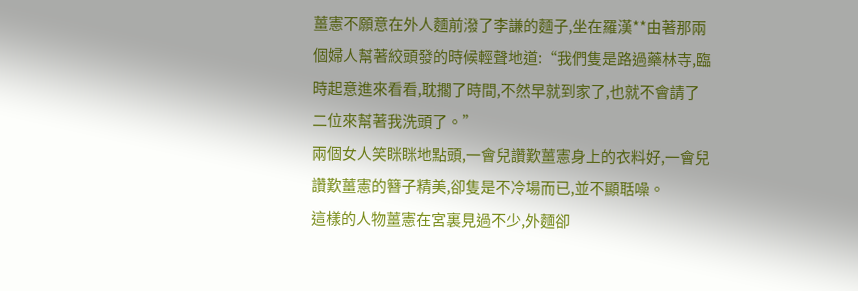薑憲不願意在外人麵前潑了李謙的麵子,坐在羅漢**由著那兩個婦人幫著絞頭發的時候輕聲地道:“我們隻是路過藥林寺,臨時起意進來看看,耽擱了時間,不然早就到家了,也就不會請了二位來幫著我洗頭了。”
兩個女人笑眯眯地點頭,一會兒讚歎薑憲身上的衣料好,一會兒讚歎薑憲的簪子精美,卻隻是不冷場而已,並不顯聒噪。
這樣的人物薑憲在宮裏見過不少,外麵卻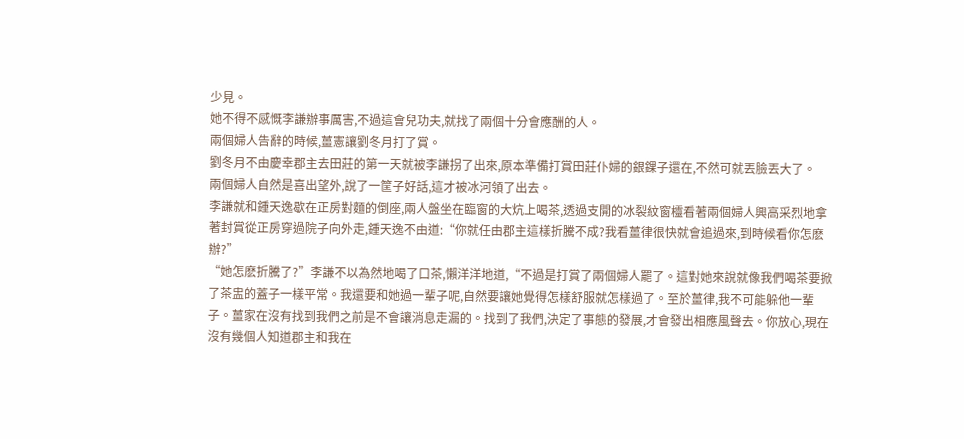少見。
她不得不感慨李謙辦事厲害,不過這會兒功夫,就找了兩個十分會應酬的人。
兩個婦人告辭的時候,薑憲讓劉冬月打了賞。
劉冬月不由慶幸郡主去田莊的第一天就被李謙拐了出來,原本準備打賞田莊仆婦的銀錁子還在,不然可就丟臉丟大了。
兩個婦人自然是喜出望外,說了一筐子好話,這才被冰河領了出去。
李謙就和鍾天逸歇在正房對麵的倒座,兩人盤坐在臨窗的大炕上喝茶,透過支開的冰裂紋窗欞看著兩個婦人興高采烈地拿著封賞從正房穿過院子向外走,鍾天逸不由道:“你就任由郡主這樣折騰不成?我看薑律很快就會追過來,到時候看你怎麽辦?”
“她怎麽折騰了?”李謙不以為然地喝了口茶,懶洋洋地道,“不過是打賞了兩個婦人罷了。這對她來說就像我們喝茶要掀了茶盅的蓋子一樣平常。我還要和她過一輩子呢,自然要讓她覺得怎樣舒服就怎樣過了。至於薑律,我不可能躲他一輩子。薑家在沒有找到我們之前是不會讓消息走漏的。找到了我們,決定了事態的發展,才會發出相應風聲去。你放心,現在沒有幾個人知道郡主和我在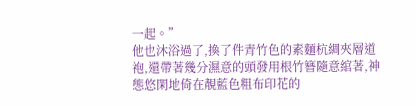一起。”
他也沐浴過了,換了件青竹色的素麵杭綢夾層道袍,還帶著幾分濕意的頭發用根竹簪隨意綰著,神態悠閑地倚在靚藍色粗布印花的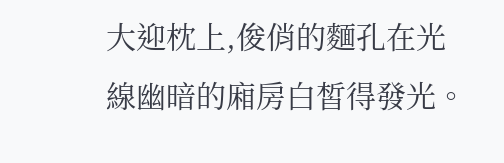大迎枕上,俊俏的麵孔在光線幽暗的廂房白皙得發光。